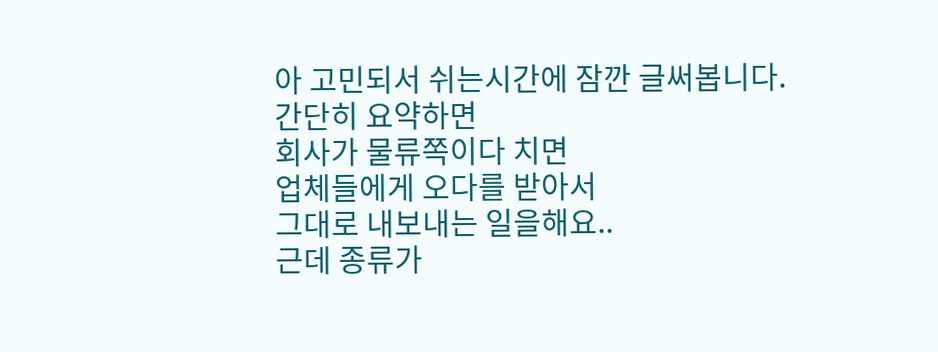아 고민되서 쉬는시간에 잠깐 글써봅니다.
간단히 요약하면
회사가 물류쪽이다 치면
업체들에게 오다를 받아서
그대로 내보내는 일을해요..
근데 종류가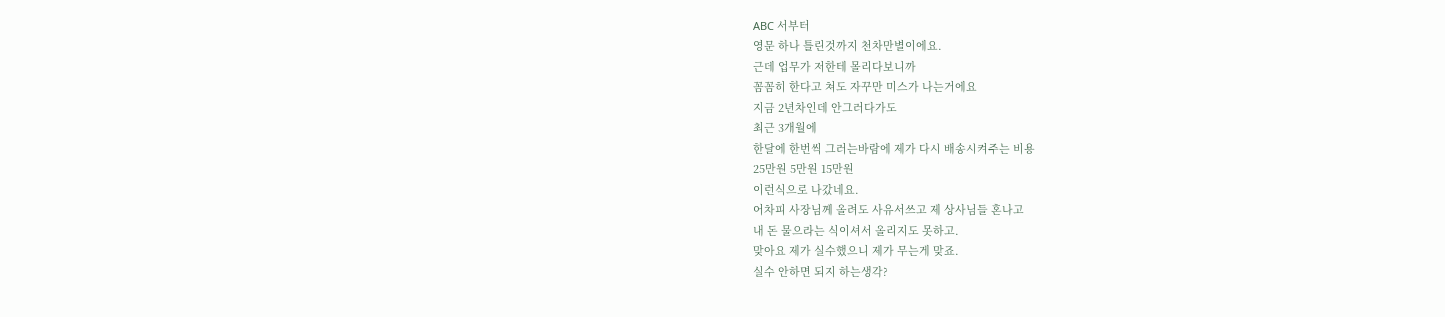ABC 서부터
영문 하나 틀린것까지 천차만별이에요.
근데 업무가 저한테 몰리다보니까
꼼꼼히 한다고 쳐도 자꾸만 미스가 나는거에요
지금 2년차인데 안그러다가도
최근 3개월에
한달에 한번씩 그러는바람에 제가 다시 배송시켜주는 비용
25만원 5만원 15만원
이런식으로 나갔네요.
어차피 사장님께 올려도 사유서쓰고 제 상사님들 혼나고
내 돈 물으라는 식이셔서 올리지도 못하고.
맞아요 제가 실수했으니 제가 무는게 맞죠.
실수 안하면 되지 하는생각?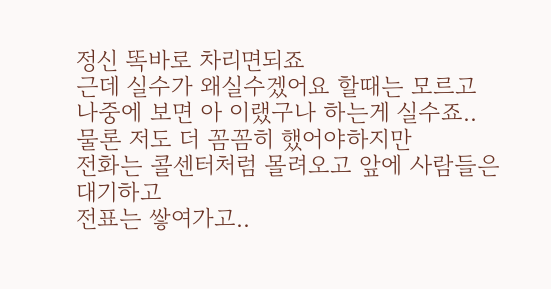정신 똑바로 차리면되죠
근데 실수가 왜실수겠어요 할때는 모르고
나중에 보면 아 이랬구나 하는게 실수죠..
물론 저도 더 꼼꼼히 했어야하지만
전화는 콜센터처럼 몰려오고 앞에 사람들은 대기하고
전표는 쌓여가고..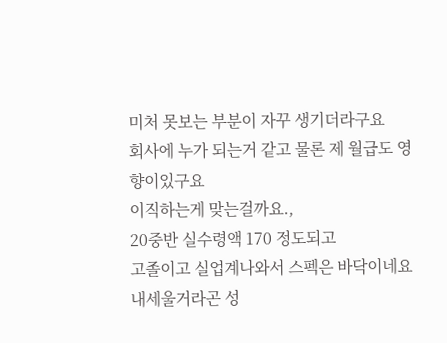미처 못보는 부분이 자꾸 생기더라구요
회사에 누가 되는거 같고 물론 제 월급도 영향이있구요
이직하는게 맞는걸까요.,
20중반 실수령액 170 정도되고
고졸이고 실업계나와서 스펙은 바닥이네요
내세울거라곤 성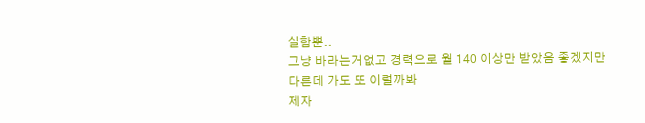실함뿐..
그냥 바라는거없고 경력으로 월 140 이상만 받았음 좋겠지만
다른데 가도 또 이럴까봐
제자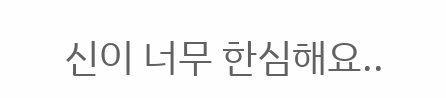신이 너무 한심해요..